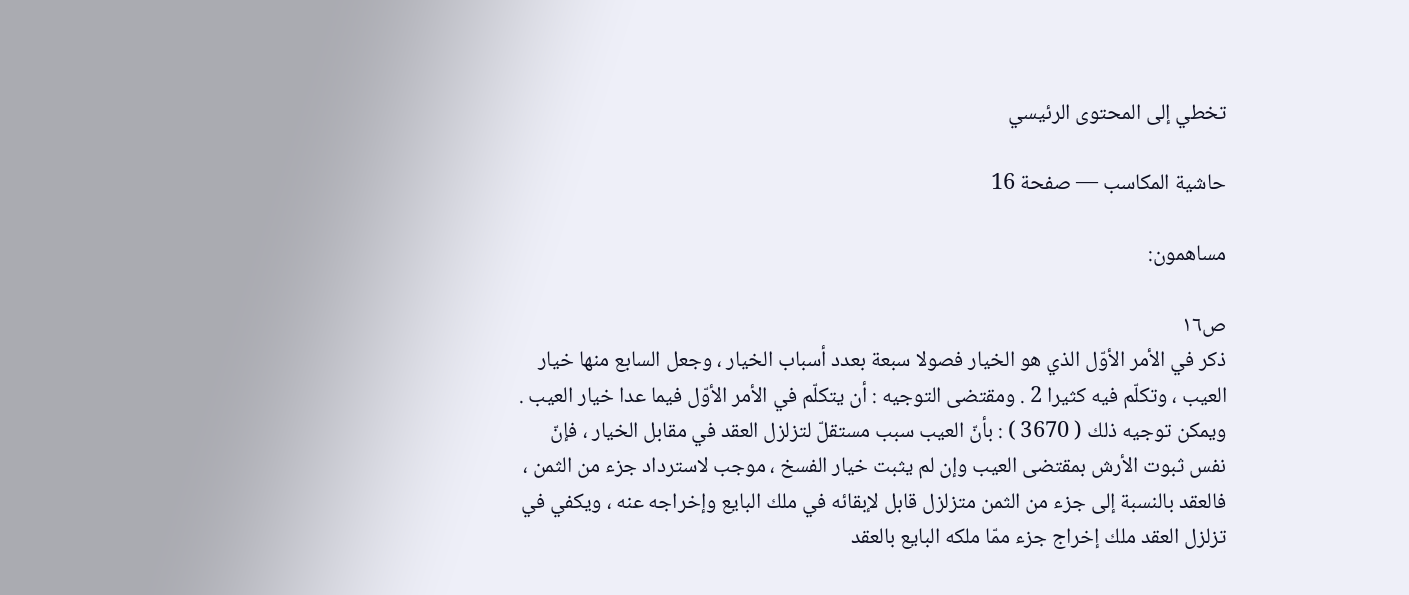تخطي إلى المحتوى الرئيسي

حاشية المكاسب — صفحة 16

مساهمون:

ص١٦
ذكر في الأمر الأوّل الذي هو الخيار فصولا سبعة بعدد أسباب الخيار ، وجعل السابع منها خيار العيب ، وتكلّم فيه كثيرا 2 . ومقتضى التوجيه : أن يتكلّم في الأمر الأوّل فيما عدا خيار العيب . ويمكن توجيه ذلك ( 3670 ) : بأنّ العيب سبب مستقلّ لتزلزل العقد في مقابل الخيار ، فإنّ نفس ثبوت الأرش بمقتضى العيب وإن لم يثبت خيار الفسخ ، موجب لاسترداد جزء من الثمن ، فالعقد بالنسبة إلى جزء من الثمن متزلزل قابل لإبقائه في ملك البايع وإخراجه عنه ، ويكفي في تزلزل العقد ملك إخراج جزء ممّا ملكه البايع بالعقد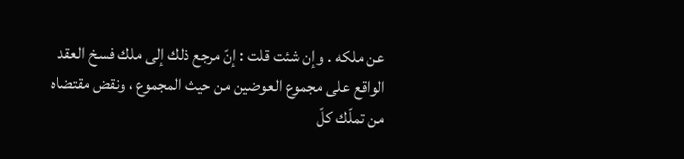عن ملكه . وإن شئت قلت : إنّ مرجع ذلك إلى ملك فسخ العقد الواقع على مجموع العوضين من حيث المجموع ، ونقض مقتضاه من تملّك كلّ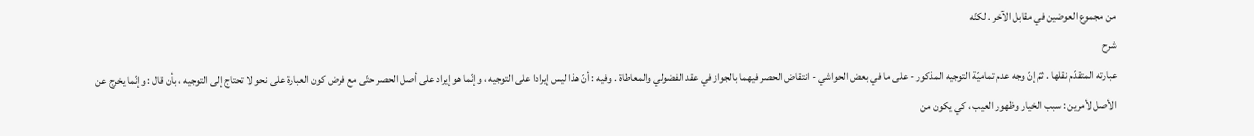من مجموع العوضين في مقابل الآخر . لكنّه
شرح
عبارته المتقدّم نقلها . ثمّ إنّ وجه عدم تماميّة التوجيه المذكور - على ما في بعض الحواشي - انتقاض الحصر فيهما بالجواز في عقد الفضولي والمعاطاة . وفيه : أنّ هذا ليس إيرادا على التوجيه ، وإنّما هو إيراد على أصل الحصر حتّى مع فرض كون العبارة على نحو لا تحتاج إلى التوجيه ، بأن قال : وإنّما يخرج عن الأصل لأمرين : سبب الخيار وظهور العيب ، كي يكون من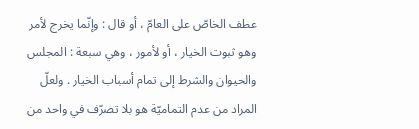عطف الخاصّ على العامّ ، أو قال : وإنّما يخرج لأمر وهو ثبوت الخيار ، أو لأمور ، وهي سبعة : المجلس والحيوان والشرط إلى تمام أسباب الخيار . ولعلّ المراد من عدم التماميّة هو بلا تصرّف في واحد من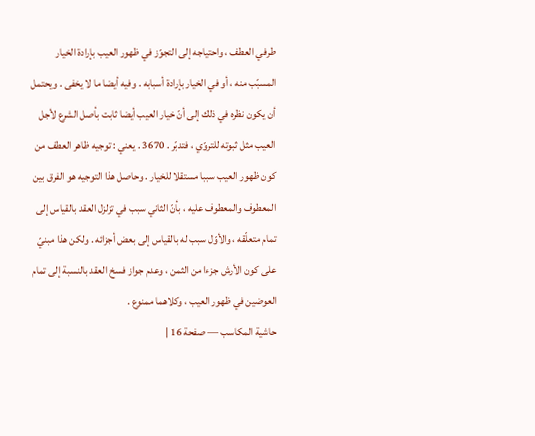طرفي العطف ، واحتياجه إلى التجوّز في ظهور العيب بإرادة الخيار المسبّب منه ، أو في الخيار بإرادة أسبابه . وفيه أيضا ما لا يخفى . ويحتمل أن يكون نظره في ذلك إلى أنّ خيار العيب أيضا ثابت بأصل الشرع لأجل العيب مثل ثبوته للتروّي ، فتدبّر . 3670 . يعني : توجيه ظاهر العطف من كون ظهور العيب سببا مستقلا للخيار . وحاصل هذا التوجيه هو الفرق بين المعطوف والمعطوف عليه ، بأنّ الثاني سبب في تزلزل العقد بالقياس إلى تمام متعلّقه ، والأوّل سبب له بالقياس إلى بعض أجزائه . ولكن هذا مبنيّ على كون الأرش جزءا من الثمن ، وعدم جواز فسخ العقد بالنسبة إلى تمام العوضين في ظهور العيب ، وكلاهما ممنوع .
حاشية المكاسب — صفحة 16 |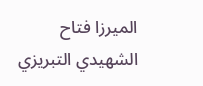الميرزا فتاح الشهيدي التبريزي